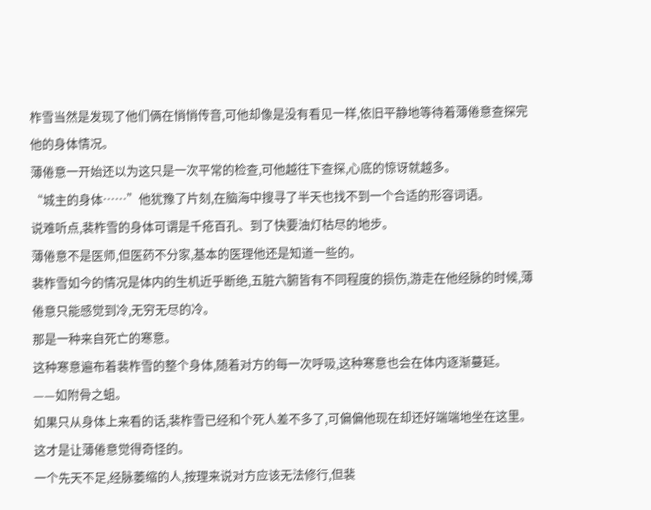柞雪当然是发现了他们俩在悄悄传音,可他却像是没有看见一样,依旧平静地等待着薄倦意查探完他的身体情况。
薄倦意一开始还以为这只是一次平常的检查,可他越往下查探,心底的惊讶就越多。
“城主的身体……”他犹豫了片刻,在脑海中搜寻了半天也找不到一个合适的形容词语。
说难听点,裴柞雪的身体可谓是千疮百孔、到了快要油灯枯尽的地步。
薄倦意不是医师,但医药不分家,基本的医理他还是知道一些的。
裴柞雪如今的情况是体内的生机近乎断绝,五脏六腑皆有不同程度的损伤,游走在他经脉的时候,薄倦意只能感觉到冷,无穷无尽的冷。
那是一种来自死亡的寒意。
这种寒意遍布着裴柞雪的整个身体,随着对方的每一次呼吸,这种寒意也会在体内逐渐蔓延。
——如附骨之蛆。
如果只从身体上来看的话,裴柞雪已经和个死人差不多了,可偏偏他现在却还好端端地坐在这里。
这才是让薄倦意觉得奇怪的。
一个先天不足,经脉萎缩的人,按理来说对方应该无法修行,但裴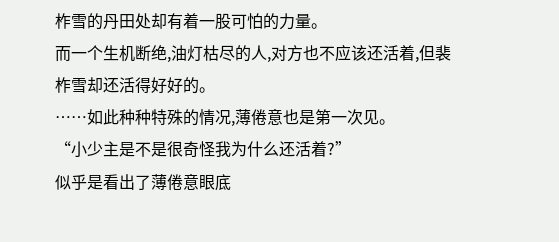柞雪的丹田处却有着一股可怕的力量。
而一个生机断绝,油灯枯尽的人,对方也不应该还活着,但裴柞雪却还活得好好的。
……如此种种特殊的情况,薄倦意也是第一次见。
“小少主是不是很奇怪我为什么还活着?”
似乎是看出了薄倦意眼底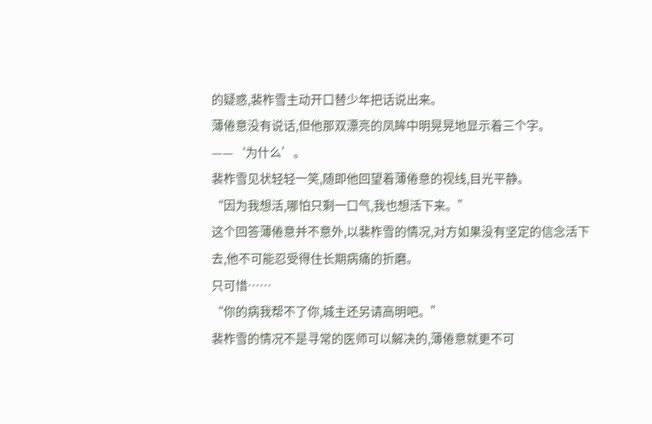的疑惑,裴柞雪主动开口替少年把话说出来。
薄倦意没有说话,但他那双漂亮的凤眸中明晃晃地显示着三个字。
——‘为什么’。
裴柞雪见状轻轻一笑,随即他回望着薄倦意的视线,目光平静。
“因为我想活,哪怕只剩一口气,我也想活下来。”
这个回答薄倦意并不意外,以裴柞雪的情况,对方如果没有坚定的信念活下去,他不可能忍受得住长期病痛的折磨。
只可惜……
“你的病我帮不了你,城主还另请高明吧。”
裴柞雪的情况不是寻常的医师可以解决的,薄倦意就更不可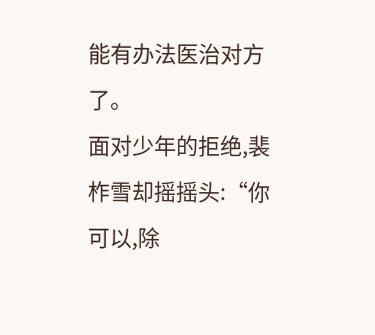能有办法医治对方了。
面对少年的拒绝,裴柞雪却摇摇头:“你可以,除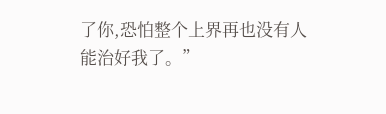了你,恐怕整个上界再也没有人能治好我了。”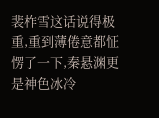裴柞雪这话说得极重,重到薄倦意都怔愣了一下,秦悬渊更是神色冰冷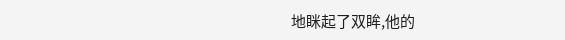地眯起了双眸,他的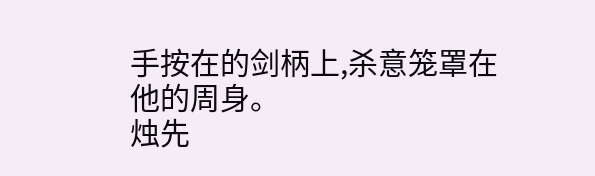手按在的剑柄上,杀意笼罩在他的周身。
烛先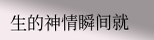生的神情瞬间就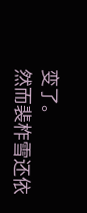变了。
然而裴柞雪还依